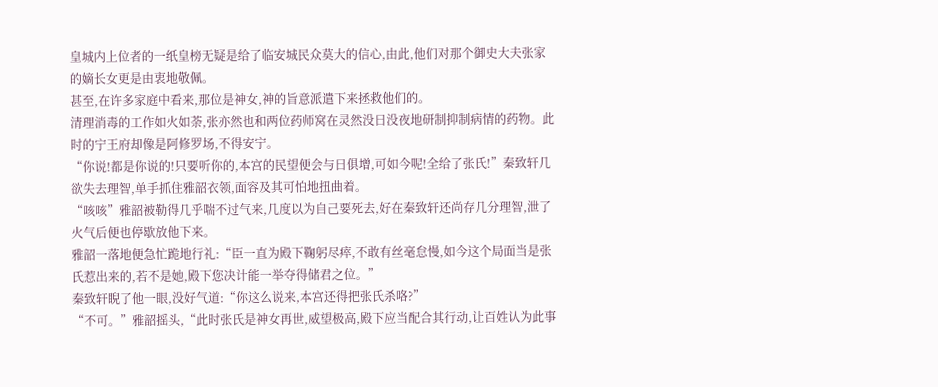皇城内上位者的一纸皇榜无疑是给了临安城民众莫大的信心,由此,他们对那个御史大夫张家的嫡长女更是由衷地敬佩。
甚至,在许多家庭中看来,那位是神女,神的旨意派遣下来拯救他们的。
清理消毒的工作如火如荼,张亦然也和两位药师窝在灵然没日没夜地研制抑制病情的药物。此时的宁王府却像是阿修罗场,不得安宁。
“你说!都是你说的!只要听你的,本宫的民望便会与日俱增,可如今呢!全给了张氏!”秦致轩几欲失去理智,单手抓住雅韶衣领,面容及其可怕地扭曲着。
“咳咳”雅韶被勒得几乎喘不过气来,几度以为自己要死去,好在秦致轩还尚存几分理智,泄了火气后便也停歇放他下来。
雅韶一落地便急忙跪地行礼:“臣一直为殿下鞠躬尽瘁,不敢有丝毫怠慢,如今这个局面当是张氏惹出来的,若不是她,殿下您决计能一举夺得储君之位。”
秦致轩睨了他一眼,没好气道:“你这么说来,本宫还得把张氏杀咯?”
“不可。”雅韶摇头,“此时张氏是神女再世,威望极高,殿下应当配合其行动,让百姓认为此事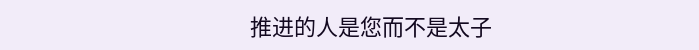推进的人是您而不是太子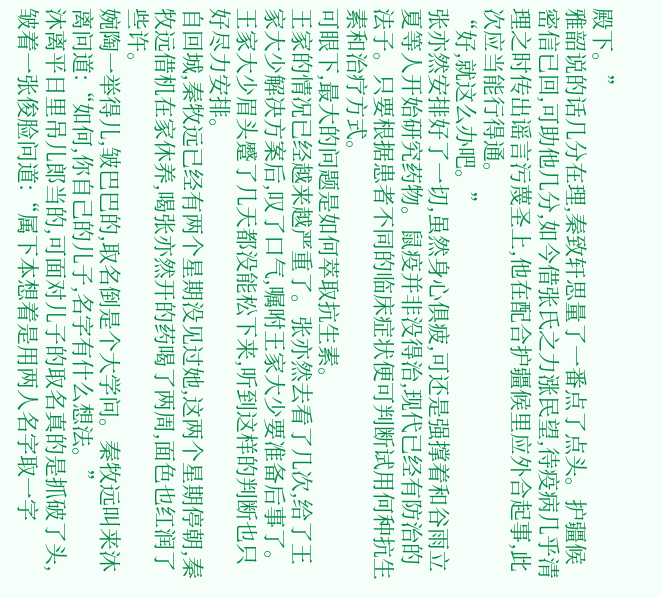殿下。”
雅韶说的话几分在理,秦致轩思量了一番点了点头。护疆候密信已回,可助他几分,如今借张氏之力涨民望,待疫病几乎清理之时传出谣言污蔑圣上,他在配合护疆候里应外合起事,此次应当能行得通。
“好,就这么办吧。”
张亦然安排好了一切,虽然身心俱疲,可还是强撑着和谷雨立夏等人开始研究药物。鼠疫并非没得治,现代已经有防治的法子。只要根据患者不同的临床症状便可判断试用何种抗生素和治疗方式。
可眼下,最大的问题是如何萃取抗生素。
王家的情况已经越来越严重了。张亦然去看了几次,给了王家大少解决方案后,叹了口气,嘱咐王家大少要准备后事了。
王家大少眉头蹙了几天都没能松下来,听到这样的判断也只好尽力安排。
自回城,秦牧远已经有两个星期没见过她,这两个星期停朝,秦牧远借机在家休养,喝张亦然开的药喝了两周,面色也红润了些许。
婉陶一举得儿,皱巴巴的,取名倒是个大学问。秦牧远叫来沐离问道:“如何,你自己的儿子,名字有什么想法。”
沐离平日里吊儿郎当的,可面对儿子的取名真的是抓破了头,皱着一张俊脸问道:“属下本想着是用两人名字取一字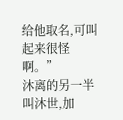给他取名,可叫起来很怪啊。”
沐离的另一半叫沐世,加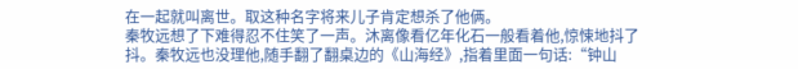在一起就叫离世。取这种名字将来儿子肯定想杀了他俩。
秦牧远想了下难得忍不住笑了一声。沐离像看亿年化石一般看着他,惊悚地抖了抖。秦牧远也没理他,随手翻了翻桌边的《山海经》,指着里面一句话:“钟山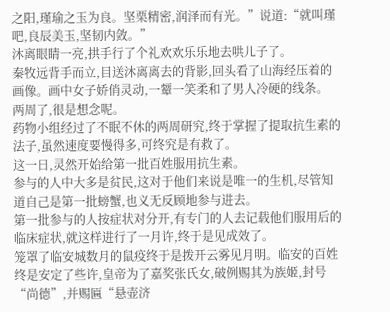之阳,瑾瑜之玉为良。坚栗精密,润泽而有光。”说道:“就叫瑾吧,良辰美玉,坚韧内敛。”
沐离眼睛一亮,拱手行了个礼欢欢乐乐地去哄儿子了。
秦牧远背手而立,目送沐离离去的背影,回头看了山海经压着的画像。画中女子娇俏灵动,一颦一笑柔和了男人冷硬的线条。
两周了,很是想念呢。
药物小组经过了不眠不休的两周研究,终于掌握了提取抗生素的法子,虽然速度要慢得多,可终究是有救了。
这一日,灵然开始给第一批百姓服用抗生素。
参与的人中大多是贫民,这对于他们来说是唯一的生机,尽管知道自己是第一批螃蟹,也义无反顾地参与进去。
第一批参与的人按症状对分开,有专门的人去记载他们服用后的临床症状,就这样进行了一月许,终于是见成效了。
笼罩了临安城数月的鼠疫终于是拨开云雾见月明。临安的百姓终是安定了些许,皇帝为了嘉奖张氏女,破例赐其为族姬,封号“尚德”,并赐匾“悬壶济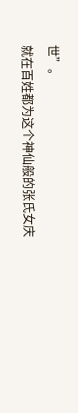世”。
就在百姓都为这个神仙般的张氏女庆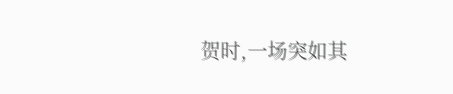贺时,一场突如其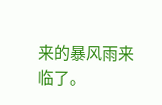来的暴风雨来临了。